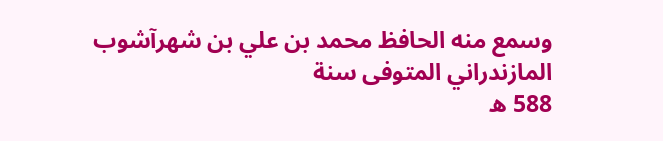وسمع منه الحافظ محمد بن علي بن شهرآشوب المازندراني المتوفى سنة
588 ه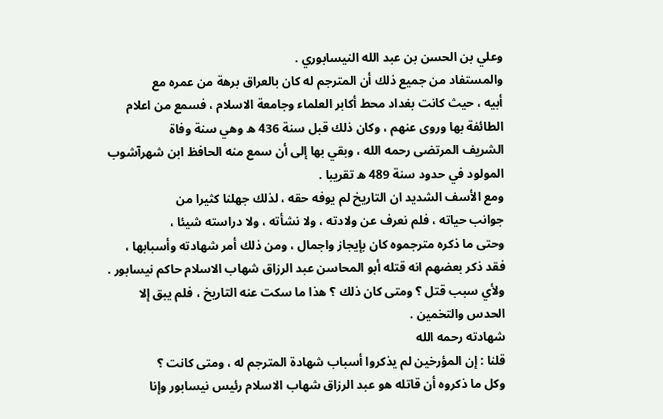وعلي بن الحسن بن عبد الله النيسابوري .
والمستفاد من جميع ذلك أن المترجم له كان بالعراق برهة من عمره مع
أبيه ، حيث كانت بغداد محط أكابر العلماء وجامعة الاسلام ، فسمع من اعلام
الطائفة بها وروى عنهم ، وكان ذلك قبل سنة 436 ه وهي سنة وفاة
الشريف المرتضى رحمه الله ، وبقي بها إلى أن سمع منه الحافظ ابن شهرآشوب
المولود في حدود سنة 489 ه تقريبا .
ومع الأسف الشديد ان التاريخ لم يوفه حقه ، لذلك جهلنا كثيرا من
جوانب حياته ، فلم نعرف عن ولادته ، ولا نشأته ، ولا دراسته شيئا ،
وحتى ما ذكره مترجموه كان بإيجاز واجمال ، ومن ذلك أمر شهادته وأسبابها ،
فقد ذكر بعضهم انه قتله أبو المحاسن عبد الرزاق شهاب الاسلام حاكم نيسابور .
ولأي سبب قتل ؟ ومتى كان ذلك ؟ هذا ما سكت عنه التاريخ ، فلم يبق إلا
الحدس والتخمين .
شهادته رحمه الله
قلنا : إن المؤرخين لم يذكروا أسباب شهادة المترجم له ، ومتى كانت ؟
وكل ما ذكروه أن قاتله هو عبد الرزاق شهاب الاسلام رئيس نيسابور وإنا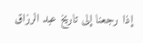إذا رجعنا إلى تاريخ عبد الرزاق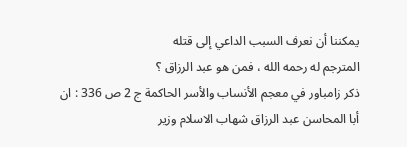يمكننا أن نعرف السبب الداعي إلى قتله
المترجم له رحمه الله ، فمن هو عبد الرزاق ؟
ذكر زامباور في معجم الأنساب والأسر الحاكمة ج 2 ص 336 : ان
أبا المحاسن عبد الرزاق شهاب الاسلام وزير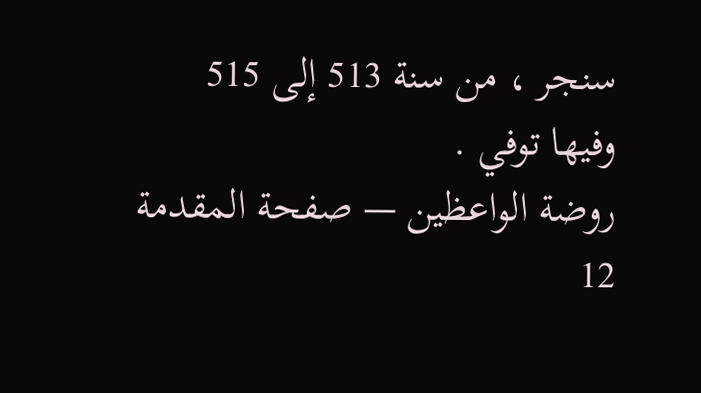سنجر ، من سنة 513 إلى 515
وفيها توفي .
روضة الواعظين — صفحة المقدمة 12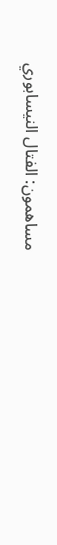مساهمون: الفتال النيسابوري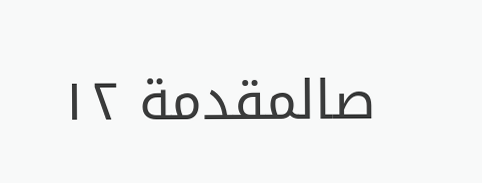صالمقدمة ١٢